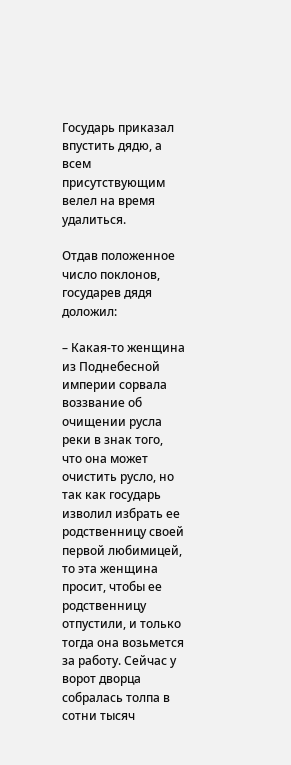Государь приказал впустить дядю, а всем присутствующим велел на время удалиться.

Отдав положенное число поклонов, государев дядя доложил:

– Какая-то женщина из Поднебесной империи сорвала воззвание об очищении русла реки в знак того, что она может очистить русло, но так как государь изволил избрать ее родственницу своей первой любимицей, то эта женщина просит, чтобы ее родственницу отпустили, и только тогда она возьмется за работу. Сейчас у ворот дворца собралась толпа в сотни тысяч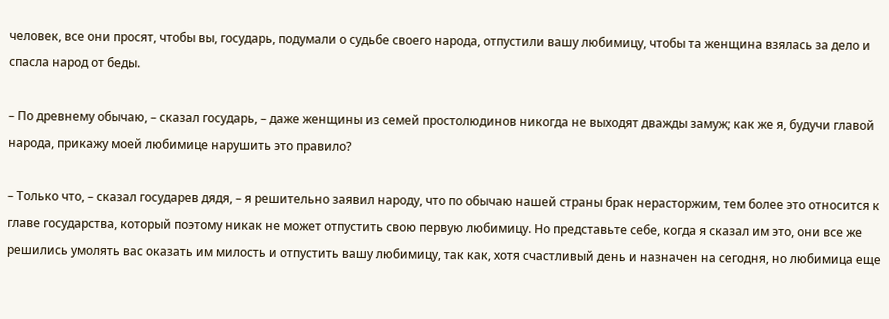человек, все они просят, чтобы вы, государь, подумали о судьбе своего народа, отпустили вашу любимицу, чтобы та женщина взялась за дело и спасла народ от беды.

– По древнему обычаю, – сказал государь, – даже женщины из семей простолюдинов никогда не выходят дважды замуж; как же я, будучи главой народа, прикажу моей любимице нарушить это правило?

– Только что, – сказал государев дядя, – я решительно заявил народу, что по обычаю нашей страны брак нерасторжим, тем более это относится к главе государства, который поэтому никак не может отпустить свою первую любимицу. Но представьте себе, когда я сказал им это, они все же решились умолять вас оказать им милость и отпустить вашу любимицу, так как, хотя счастливый день и назначен на сегодня, но любимица еще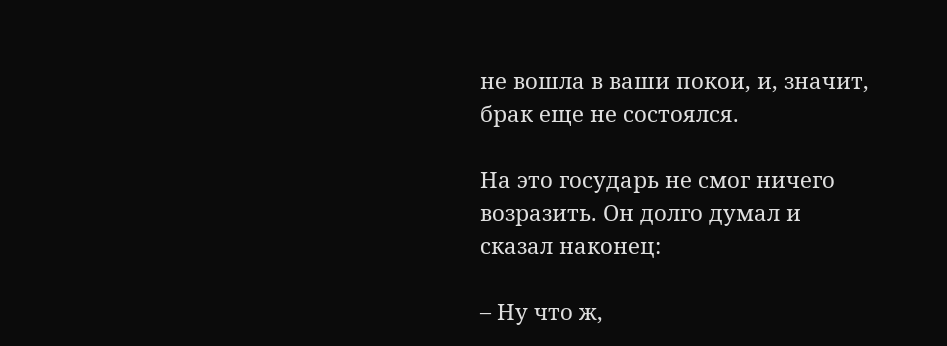не вошла в ваши покои, и, значит, брак еще не состоялся.

На это государь не смог ничего возразить. Он долго думал и сказал наконец:

– Ну что ж,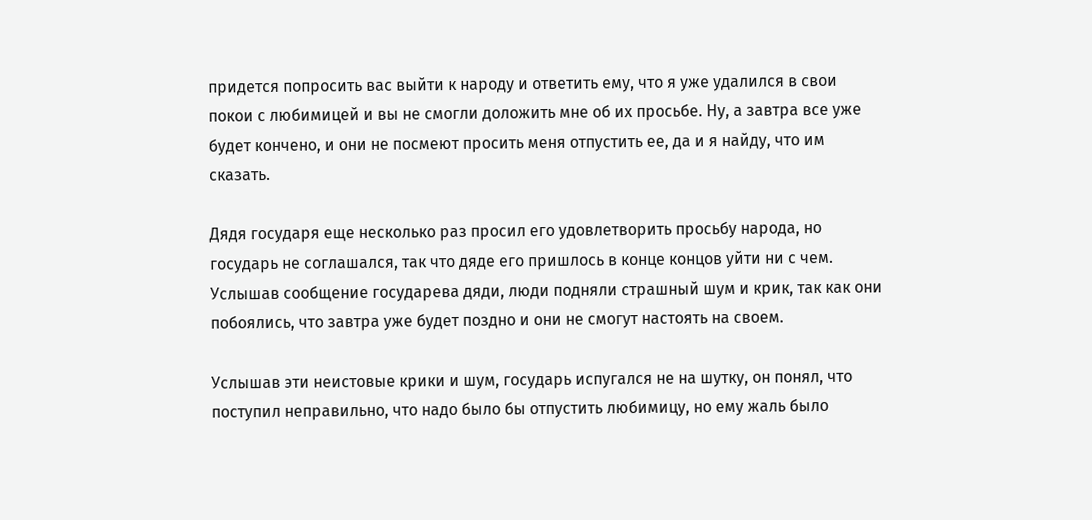придется попросить вас выйти к народу и ответить ему, что я уже удалился в свои покои с любимицей и вы не смогли доложить мне об их просьбе. Ну, а завтра все уже будет кончено, и они не посмеют просить меня отпустить ее, да и я найду, что им сказать.

Дядя государя еще несколько раз просил его удовлетворить просьбу народа, но государь не соглашался, так что дяде его пришлось в конце концов уйти ни с чем. Услышав сообщение государева дяди, люди подняли страшный шум и крик, так как они побоялись, что завтра уже будет поздно и они не смогут настоять на своем.

Услышав эти неистовые крики и шум, государь испугался не на шутку, он понял, что поступил неправильно, что надо было бы отпустить любимицу, но ему жаль было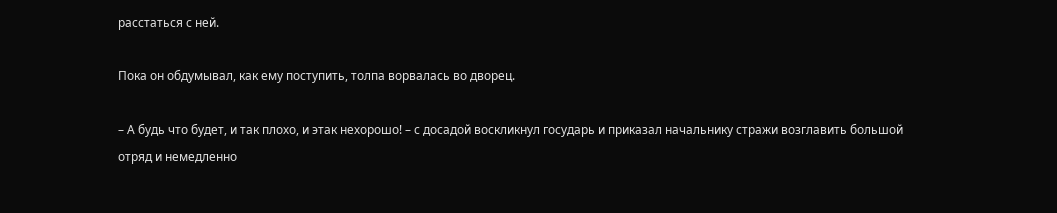расстаться с ней.

Пока он обдумывал, как ему поступить, толпа ворвалась во дворец.

– А будь что будет, и так плохо, и этак нехорошо! – с досадой воскликнул государь и приказал начальнику стражи возглавить большой отряд и немедленно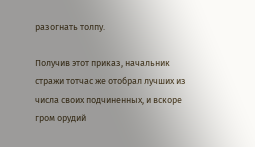разогнать толпу.

Получив этот приказ, начальник стражи тотчас же отобрал лучших из числа своих подчиненных, и вскоре гром орудий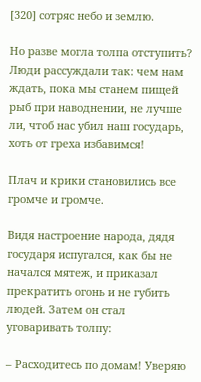[320] сотряс небо и землю.

Но разве могла толпа отступить? Люди рассуждали так: чем нам ждать, пока мы станем пищей рыб при наводнении, не лучше ли, чтоб нас убил наш государь, хоть от греха избавимся!

Плач и крики становились все громче и громче.

Видя настроение народа, дядя государя испугался, как бы не начался мятеж, и приказал прекратить огонь и не губить людей. Затем он стал уговаривать толпу:

– Расходитесь по домам! Уверяю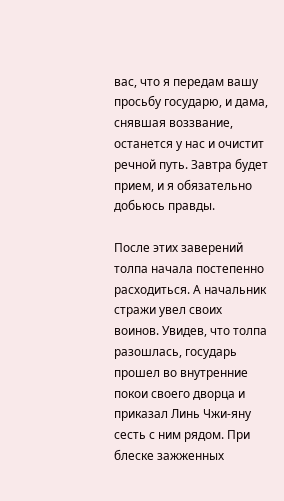вас, что я передам вашу просьбу государю, и дама, снявшая воззвание, останется у нас и очистит речной путь. Завтра будет прием, и я обязательно добьюсь правды.

После этих заверений толпа начала постепенно расходиться. А начальник стражи увел своих воинов. Увидев, что толпа разошлась, государь прошел во внутренние покои своего дворца и приказал Линь Чжи-яну сесть с ним рядом. При блеске зажженных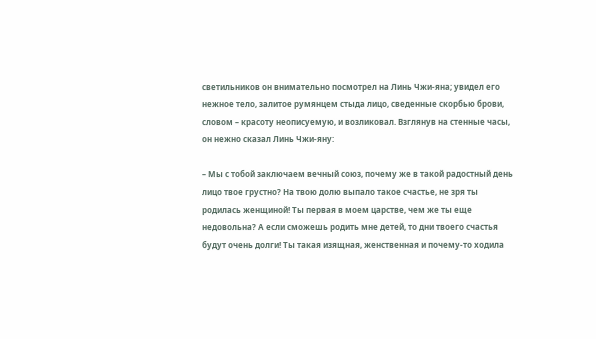светильников он внимательно посмотрел на Линь Чжи-яна; увидел его нежное тело, залитое румянцем стыда лицо, сведенные скорбью брови, словом – красоту неописуемую, и возликовал. Взглянув на стенные часы, он нежно сказал Линь Чжи-яну:

– Мы с тобой заключаем вечный союз, почему же в такой радостный день лицо твое грустно? На твою долю выпало такое счастье, не зря ты родилась женщиной! Ты первая в моем царстве, чем же ты еще недовольна? А если сможешь родить мне детей, то дни твоего счастья будут очень долги! Ты такая изящная, женственная и почему-то ходила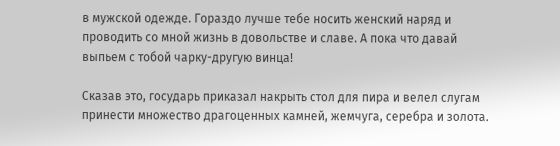в мужской одежде. Гораздо лучше тебе носить женский наряд и проводить со мной жизнь в довольстве и славе. А пока что давай выпьем с тобой чарку-другую винца!

Сказав это, государь приказал накрыть стол для пира и велел слугам принести множество драгоценных камней, жемчуга, серебра и золота.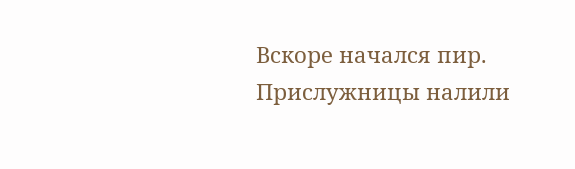Вскоре начался пир. Прислужницы налили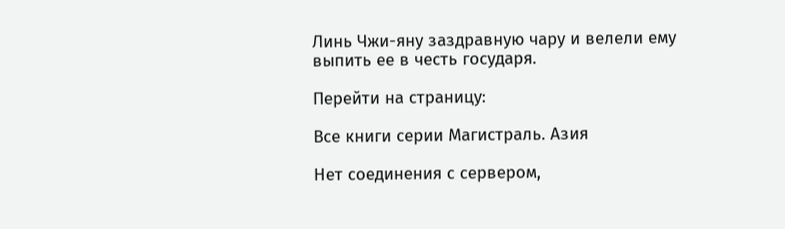Линь Чжи-яну заздравную чару и велели ему выпить ее в честь государя.

Перейти на страницу:

Все книги серии Магистраль. Азия

Нет соединения с сервером,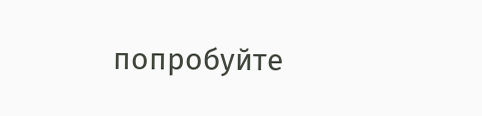попробуйте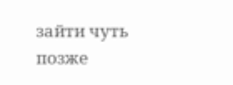зайти чуть позже